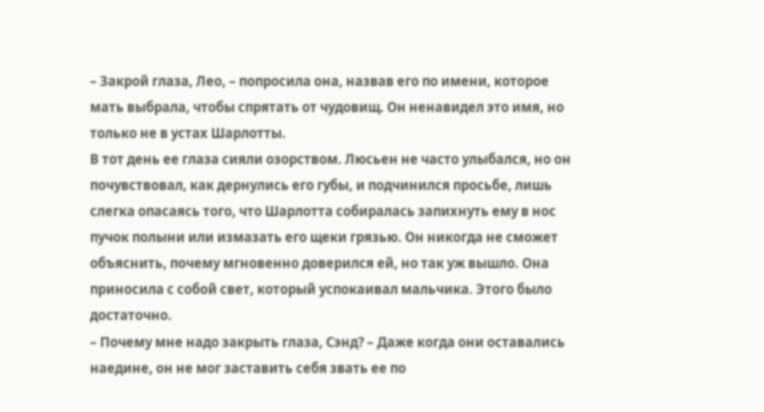– Закрой глаза, Лео, – попросила она, назвав его по имени, которое мать выбрала, чтобы спрятать от чудовищ. Он ненавидел это имя, но только не в устах Шарлотты.
В тот день ее глаза сияли озорством. Люсьен не часто улыбался, но он почувствовал, как дернулись его губы, и подчинился просьбе, лишь слегка опасаясь того, что Шарлотта собиралась запихнуть ему в нос пучок полыни или измазать его щеки грязью. Он никогда не сможет объяснить, почему мгновенно доверился ей, но так уж вышло. Она приносила с собой свет, который успокаивал мальчика. Этого было достаточно.
– Почему мне надо закрыть глаза, Сэнд? – Даже когда они оставались наедине, он не мог заставить себя звать ее по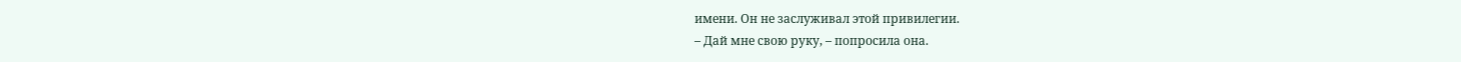имени. Он не заслуживал этой привилегии.
– Дай мне свою руку, – попросила она.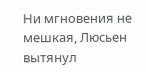Ни мгновения не мешкая, Люсьен вытянул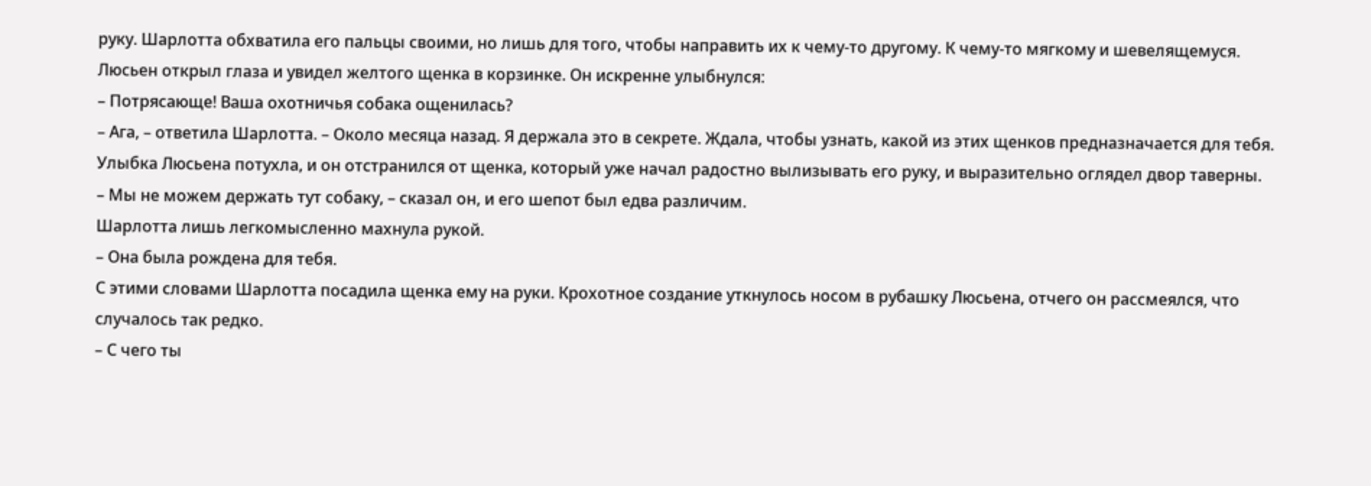руку. Шарлотта обхватила его пальцы своими, но лишь для того, чтобы направить их к чему-то другому. К чему-то мягкому и шевелящемуся.
Люсьен открыл глаза и увидел желтого щенка в корзинке. Он искренне улыбнулся:
– Потрясающе! Ваша охотничья собака ощенилась?
– Ага, – ответила Шарлотта. – Около месяца назад. Я держала это в секрете. Ждала, чтобы узнать, какой из этих щенков предназначается для тебя.
Улыбка Люсьена потухла, и он отстранился от щенка, который уже начал радостно вылизывать его руку, и выразительно оглядел двор таверны.
– Мы не можем держать тут собаку, – сказал он, и его шепот был едва различим.
Шарлотта лишь легкомысленно махнула рукой.
– Она была рождена для тебя.
С этими словами Шарлотта посадила щенка ему на руки. Крохотное создание уткнулось носом в рубашку Люсьена, отчего он рассмеялся, что случалось так редко.
– С чего ты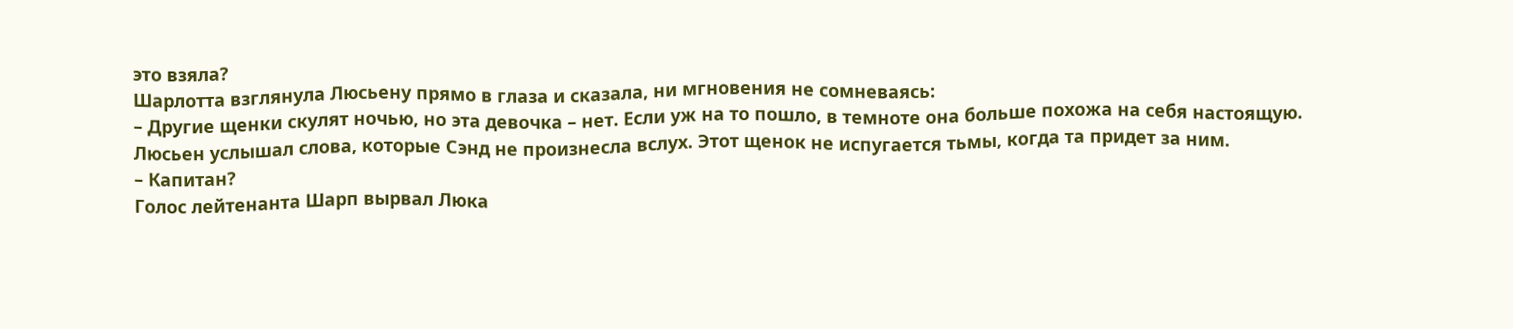это взяла?
Шарлотта взглянула Люсьену прямо в глаза и сказала, ни мгновения не сомневаясь:
– Другие щенки скулят ночью, но эта девочка – нет. Если уж на то пошло, в темноте она больше похожа на себя настоящую.
Люсьен услышал слова, которые Сэнд не произнесла вслух. Этот щенок не испугается тьмы, когда та придет за ним.
– Капитан?
Голос лейтенанта Шарп вырвал Люка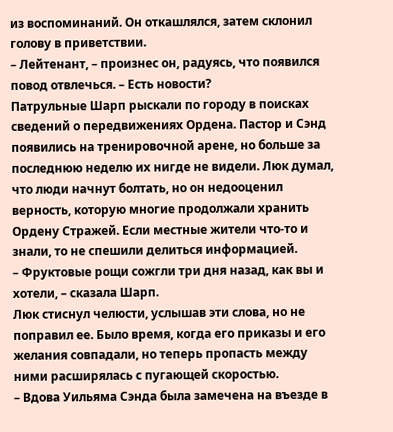из воспоминаний. Он откашлялся, затем склонил голову в приветствии.
– Лейтенант, – произнес он, радуясь, что появился повод отвлечься. – Есть новости?
Патрульные Шарп рыскали по городу в поисках сведений о передвижениях Ордена. Пастор и Сэнд появились на тренировочной арене, но больше за последнюю неделю их нигде не видели. Люк думал, что люди начнут болтать, но он недооценил верность, которую многие продолжали хранить Ордену Стражей. Если местные жители что-то и знали, то не спешили делиться информацией.
– Фруктовые рощи сожгли три дня назад, как вы и хотели, – сказала Шарп.
Люк стиснул челюсти, услышав эти слова, но не поправил ее. Было время, когда его приказы и его желания совпадали, но теперь пропасть между ними расширялась с пугающей скоростью.
– Вдова Уильяма Сэнда была замечена на въезде в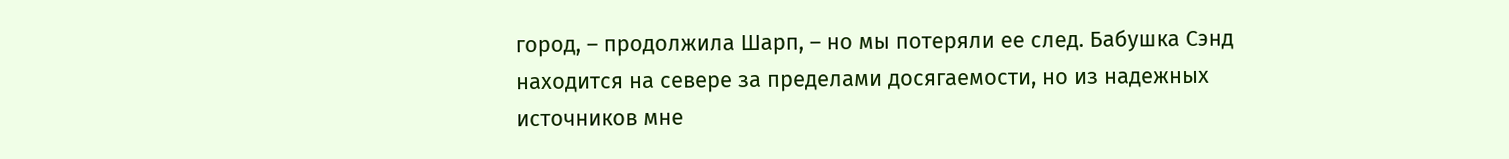город, – продолжила Шарп, – но мы потеряли ее след. Бабушка Сэнд находится на севере за пределами досягаемости, но из надежных источников мне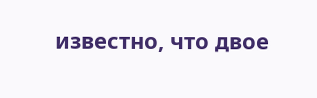известно, что двое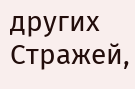других Стражей,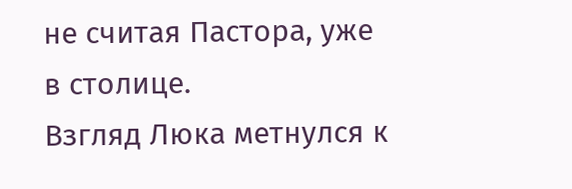не считая Пастора, уже в столице.
Взгляд Люка метнулся к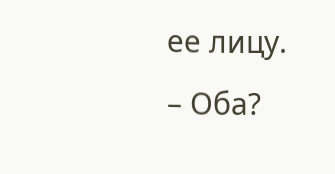ее лицу.
– Оба?